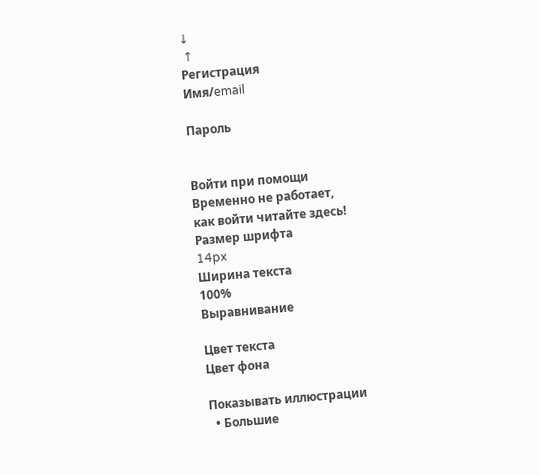↓
 ↑
Регистрация
Имя/email

Пароль


Войти при помощи
Временно не работает,
как войти читайте здесь!
Размер шрифта
14px
Ширина текста
100%
Выравнивание

Цвет текста
Цвет фона

Показывать иллюстрации
  • Большие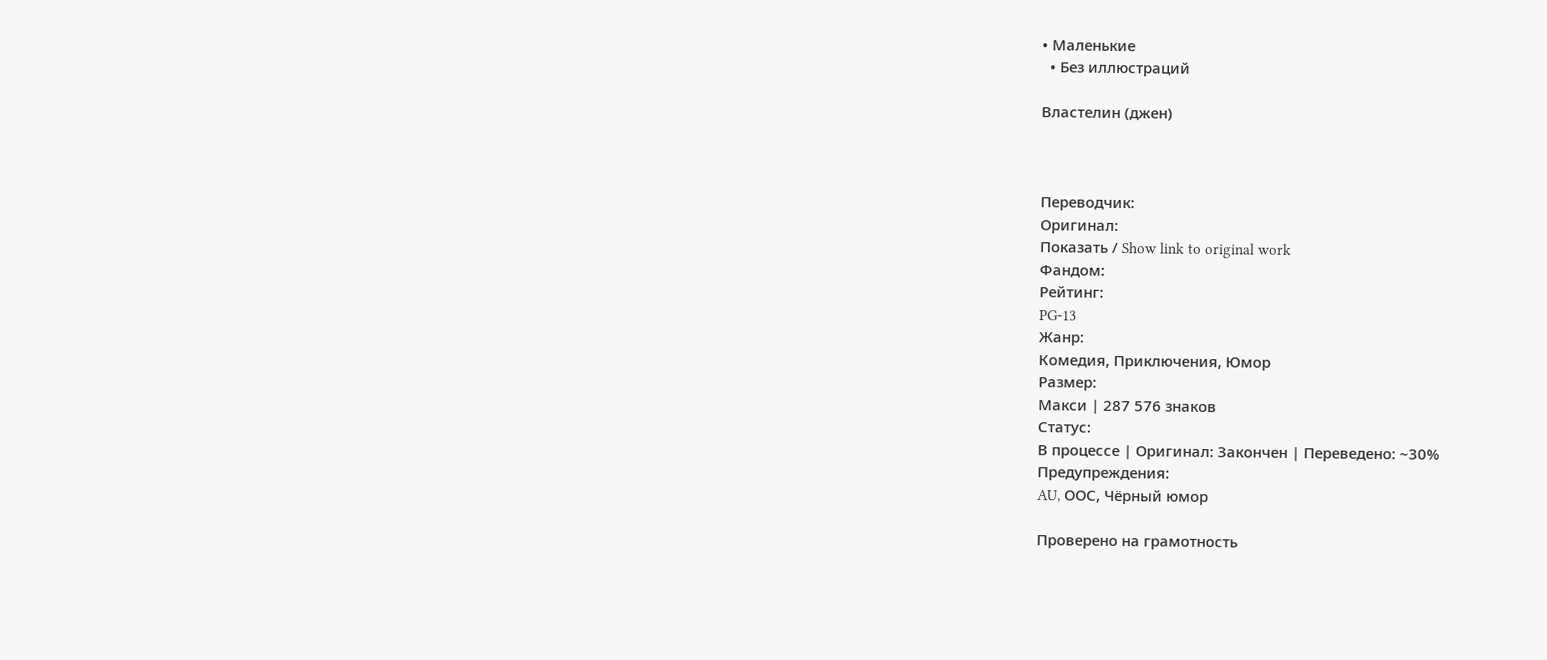• Маленькие
  • Без иллюстраций

Властелин (джен)



Переводчик:
Оригинал:
Показать / Show link to original work
Фандом:
Рейтинг:
PG-13
Жанр:
Комедия, Приключения, Юмор
Размер:
Макси | 287 576 знаков
Статус:
В процессе | Оригинал: Закончен | Переведено: ~30%
Предупреждения:
AU, ООС, Чёрный юмор

Проверено на грамотность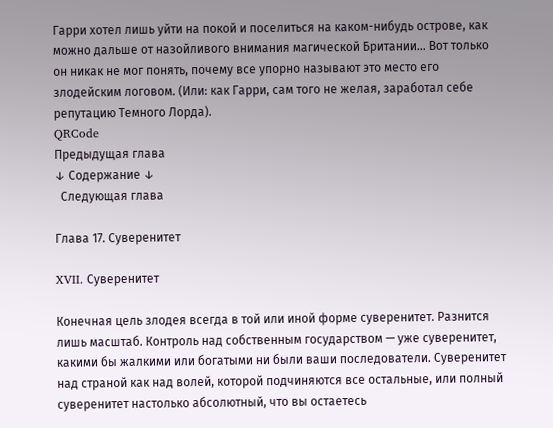Гарри хотел лишь уйти на покой и поселиться на каком-нибудь острове, как можно дальше от назойливого внимания магической Британии... Вот только он никак не мог понять, почему все упорно называют это место его злодейским логовом. (Или: как Гарри, сам того не желая, заработал себе репутацию Темного Лорда).
QRCode
Предыдущая глава
↓ Содержание ↓
  Следующая глава

Глава 17. Суверенитет

XVII. Суверенитет

Конечная цель злодея всегда в той или иной форме суверенитет. Разнится лишь масштаб. Контроль над собственным государством — уже суверенитет, какими бы жалкими или богатыми ни были ваши последователи. Суверенитет над страной как над волей, которой подчиняются все остальные, или полный суверенитет настолько абсолютный, что вы остаетесь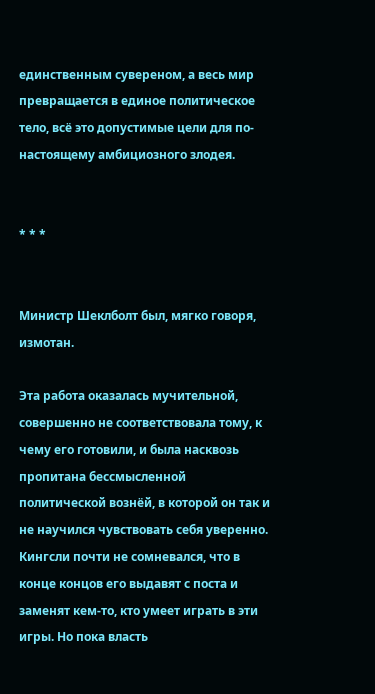единственным сувереном, а весь мир превращается в единое политическое тело, всё это допустимые цели для по-настоящему амбициозного злодея.


* * *


Министр Шеклболт был, мягко говоря, измотан.

Эта работа оказалась мучительной, совершенно не соответствовала тому, к чему его готовили, и была насквозь пропитана бессмысленной политической вознёй, в которой он так и не научился чувствовать себя уверенно. Кингсли почти не сомневался, что в конце концов его выдавят с поста и заменят кем-то, кто умеет играть в эти игры. Но пока власть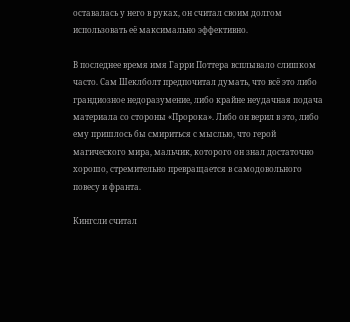оставалась у него в руках, он считал своим долгом использовать её максимально эффективно.

В последнее время имя Гарри Поттера всплывало слишком часто. Сам Шеклболт предпочитал думать, что всё это либо грандиозное недоразумение, либо крайне неудачная подача материала со стороны «Пророка». Либо он верил в это, либо ему пришлось бы смириться с мыслью, что герой магического мира, мальчик, которого он знал достаточно хорошо, стремительно превращается в самодовольного повесу и франта.

Кингсли считал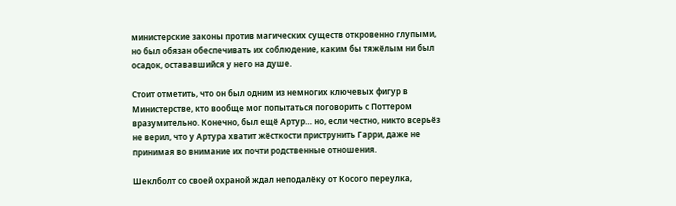министерские законы против магических существ откровенно глупыми, но был обязан обеспечивать их соблюдение, каким бы тяжёлым ни был осадок, остававшийся у него на душе.

Стоит отметить, что он был одним из немногих ключевых фигур в Министерстве, кто вообще мог попытаться поговорить с Поттером вразумительно. Конечно, был ещё Артур… но, если честно, никто всерьёз не верил, что у Артура хватит жёсткости приструнить Гарри, даже не принимая во внимание их почти родственные отношения.

Шеклболт со своей охраной ждал неподалёку от Косого переулка,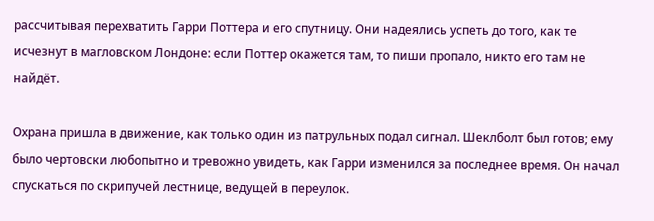рассчитывая перехватить Гарри Поттера и его спутницу. Они надеялись успеть до того, как те исчезнут в магловском Лондоне: если Поттер окажется там, то пиши пропало, никто его там не найдёт.

Охрана пришла в движение, как только один из патрульных подал сигнал. Шеклболт был готов; ему было чертовски любопытно и тревожно увидеть, как Гарри изменился за последнее время. Он начал спускаться по скрипучей лестнице, ведущей в переулок.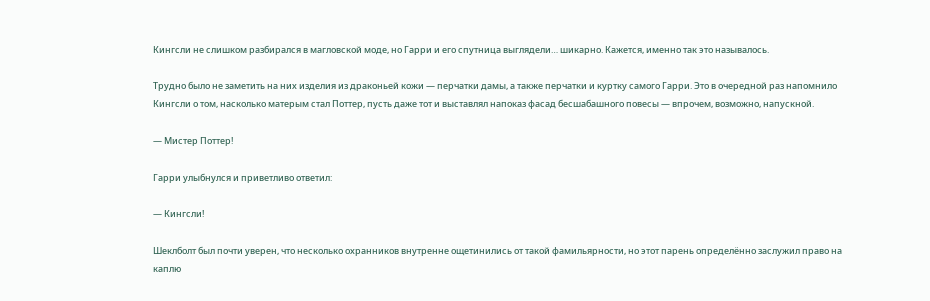Кингсли не слишком разбирался в магловской моде, но Гарри и его спутница выглядели… шикарно. Кажется, именно так это называлось.

Трудно было не заметить на них изделия из драконьей кожи — перчатки дамы, а также перчатки и куртку самого Гарри. Это в очередной раз напомнило Кингсли о том, насколько матерым стал Поттер, пусть даже тот и выставлял напоказ фасад бесшабашного повесы — впрочем, возможно, напускной.

— Мистер Поттер!

Гарри улыбнулся и приветливо ответил:

— Кингсли!

Шеклболт был почти уверен, что несколько охранников внутренне ощетинились от такой фамильярности, но этот парень определённо заслужил право на каплю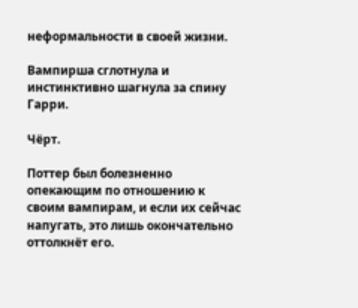неформальности в своей жизни.

Вампирша сглотнула и инстинктивно шагнула за спину Гарри.

Чёрт.

Поттер был болезненно опекающим по отношению к своим вампирам, и если их сейчас напугать, это лишь окончательно оттолкнёт его.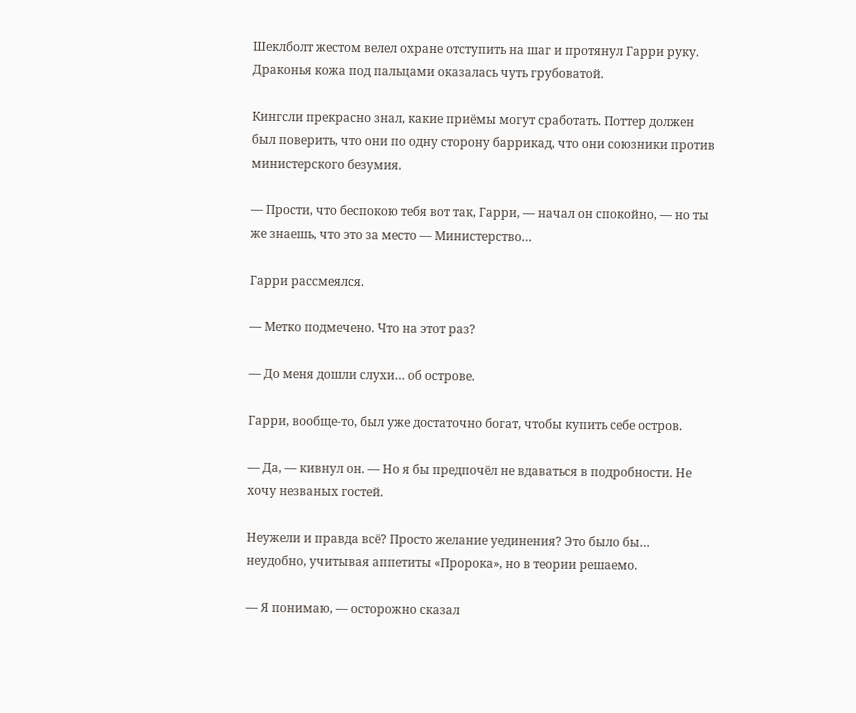Шеклболт жестом велел охране отступить на шаг и протянул Гарри руку. Драконья кожа под пальцами оказалась чуть грубоватой.

Кингсли прекрасно знал, какие приёмы могут сработать. Поттер должен был поверить, что они по одну сторону баррикад, что они союзники против министерского безумия.

— Прости, что беспокою тебя вот так, Гарри, — начал он спокойно, — но ты же знаешь, что это за место — Министерство…

Гарри рассмеялся.

— Метко подмечено. Что на этот раз?

— До меня дошли слухи… об острове.

Гарри, вообще-то, был уже достаточно богат, чтобы купить себе остров.

— Да, — кивнул он. — Но я бы предпочёл не вдаваться в подробности. Не хочу незваных гостей.

Неужели и правда всё? Просто желание уединения? Это было бы… неудобно, учитывая аппетиты «Пророка», но в теории решаемо.

— Я понимаю, — осторожно сказал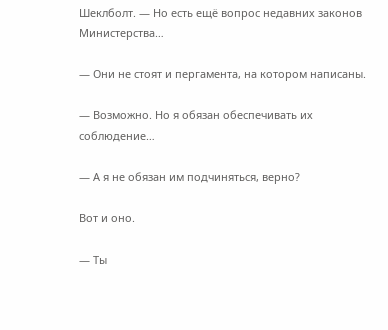Шеклболт. — Но есть ещё вопрос недавних законов Министерства…

— Они не стоят и пергамента, на котором написаны.

— Возможно. Но я обязан обеспечивать их соблюдение…

— А я не обязан им подчиняться, верно?

Вот и оно.

— Ты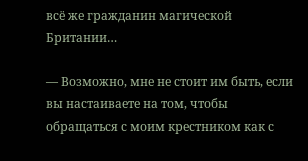всё же гражданин магической Британии…

— Возможно, мне не стоит им быть, если вы настаиваете на том, чтобы обращаться с моим крестником как с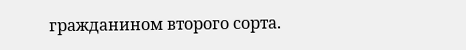гражданином второго сорта.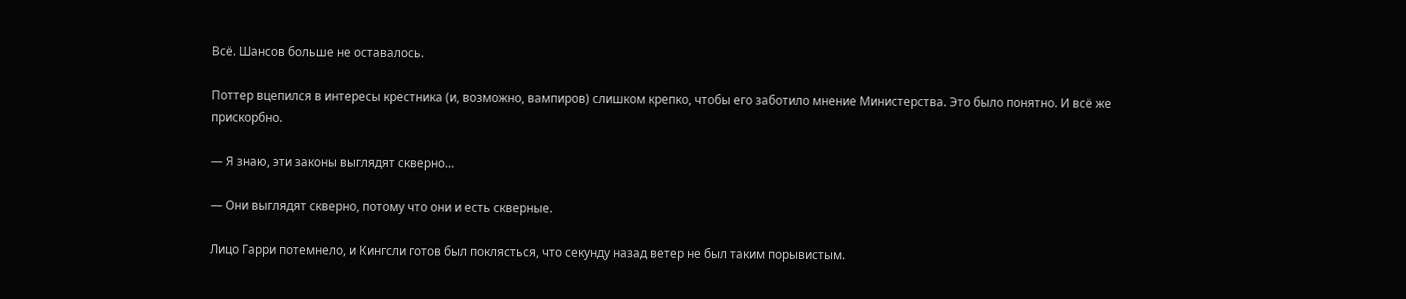Всё. Шансов больше не оставалось.

Поттер вцепился в интересы крестника (и, возможно, вампиров) слишком крепко, чтобы его заботило мнение Министерства. Это было понятно. И всё же прискорбно.

— Я знаю, эти законы выглядят скверно…

— Они выглядят скверно, потому что они и есть скверные.

Лицо Гарри потемнело, и Кингсли готов был поклясться, что секунду назад ветер не был таким порывистым.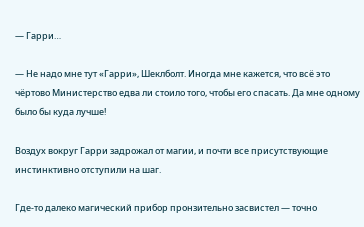— Гарри…

— Не надо мне тут «Гарри», Шеклболт. Иногда мне кажется, что всё это чёртово Министерство едва ли стоило того, чтобы его спасать. Да мне одному было бы куда лучше!

Воздух вокруг Гарри задрожал от магии, и почти все присутствующие инстинктивно отступили на шаг.

Где-то далеко магический прибор пронзительно засвистел — точно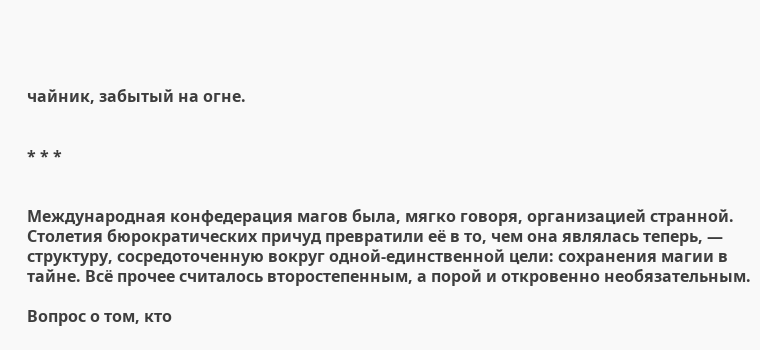чайник, забытый на огне.


* * *


Международная конфедерация магов была, мягко говоря, организацией странной. Столетия бюрократических причуд превратили её в то, чем она являлась теперь, — структуру, сосредоточенную вокруг одной-единственной цели: сохранения магии в тайне. Всё прочее считалось второстепенным, а порой и откровенно необязательным.

Вопрос о том, кто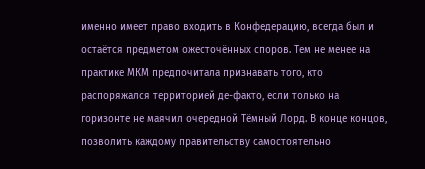именно имеет право входить в Конфедерацию, всегда был и остаётся предметом ожесточённых споров. Тем не менее на практике МКМ предпочитала признавать того, кто распоряжался территорией де-факто, если только на горизонте не маячил очередной Тёмный Лорд. В конце концов, позволить каждому правительству самостоятельно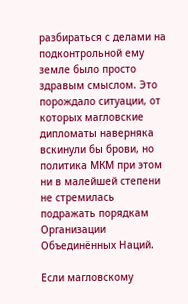разбираться с делами на подконтрольной ему земле было просто здравым смыслом. Это порождало ситуации, от которых магловские дипломаты наверняка вскинули бы брови, но политика МКМ при этом ни в малейшей степени не стремилась подражать порядкам Организации Объединённых Наций.

Если магловскому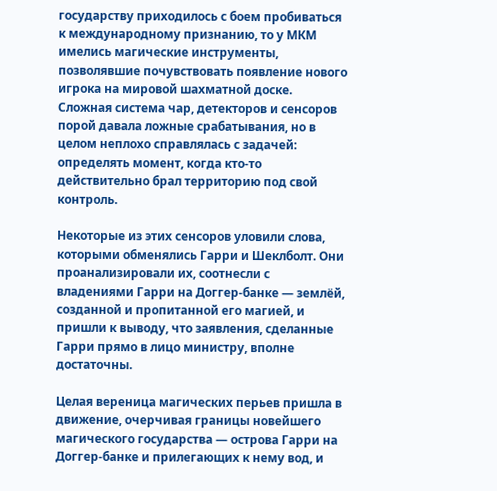государству приходилось с боем пробиваться к международному признанию, то у МКМ имелись магические инструменты, позволявшие почувствовать появление нового игрока на мировой шахматной доске. Сложная система чар, детекторов и сенсоров порой давала ложные срабатывания, но в целом неплохо справлялась с задачей: определять момент, когда кто-то действительно брал территорию под свой контроль.

Некоторые из этих сенсоров уловили слова, которыми обменялись Гарри и Шеклболт. Они проанализировали их, соотнесли с владениями Гарри на Доггер-банке — землёй, созданной и пропитанной его магией, и пришли к выводу, что заявления, сделанные Гарри прямо в лицо министру, вполне достаточны.

Целая вереница магических перьев пришла в движение, очерчивая границы новейшего магического государства — острова Гарри на Доггер-банке и прилегающих к нему вод, и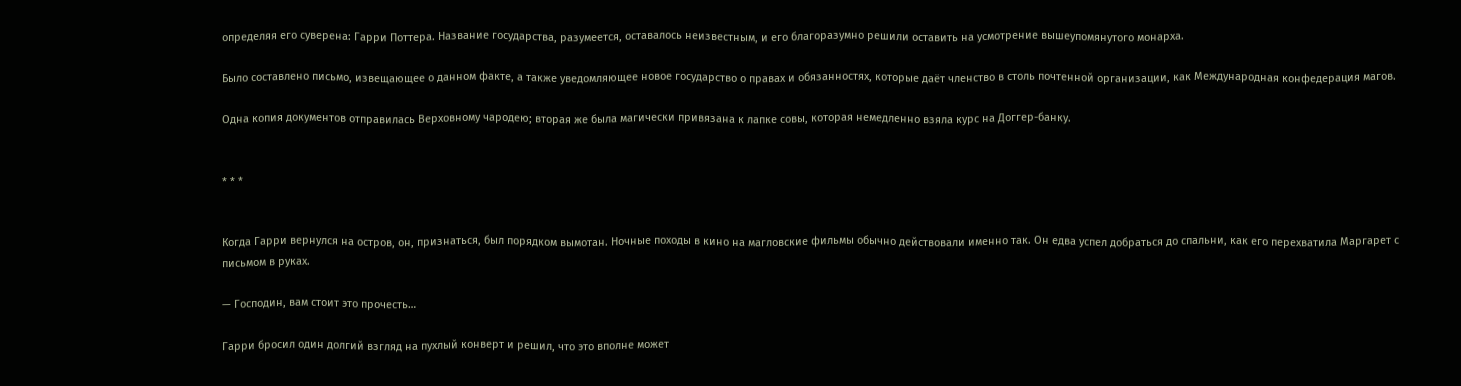определяя его суверена: Гарри Поттера. Название государства, разумеется, оставалось неизвестным, и его благоразумно решили оставить на усмотрение вышеупомянутого монарха.

Было составлено письмо, извещающее о данном факте, а также уведомляющее новое государство о правах и обязанностях, которые даёт членство в столь почтенной организации, как Международная конфедерация магов.

Одна копия документов отправилась Верховному чародею; вторая же была магически привязана к лапке совы, которая немедленно взяла курс на Доггер-банку.


* * *


Когда Гарри вернулся на остров, он, признаться, был порядком вымотан. Ночные походы в кино на магловские фильмы обычно действовали именно так. Он едва успел добраться до спальни, как его перехватила Маргарет с письмом в руках.

— Господин, вам стоит это прочесть…

Гарри бросил один долгий взгляд на пухлый конверт и решил, что это вполне может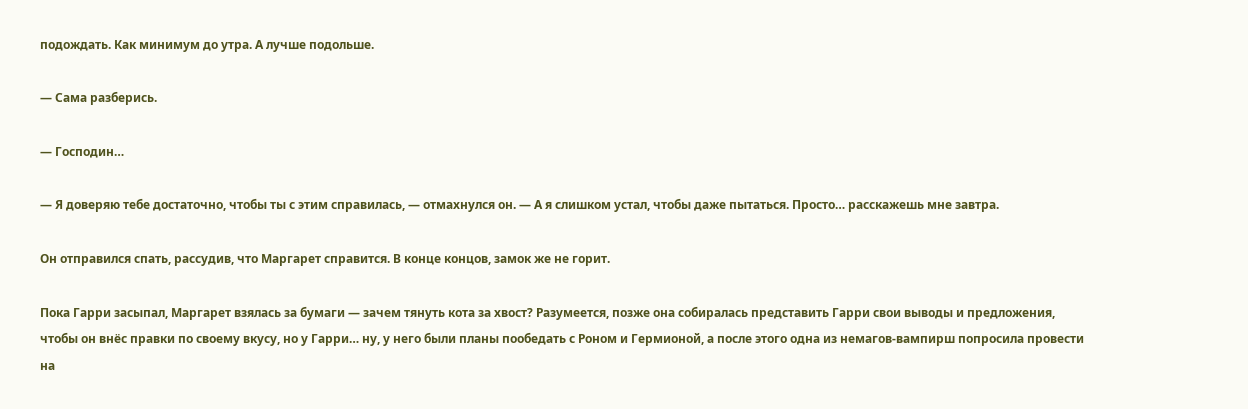подождать. Как минимум до утра. А лучше подольше.

— Сама разберись.

— Господин…

— Я доверяю тебе достаточно, чтобы ты с этим справилась, — отмахнулся он. — А я слишком устал, чтобы даже пытаться. Просто… расскажешь мне завтра.

Он отправился спать, рассудив, что Маргарет справится. В конце концов, замок же не горит.

Пока Гарри засыпал, Маргарет взялась за бумаги — зачем тянуть кота за хвост? Разумеется, позже она собиралась представить Гарри свои выводы и предложения, чтобы он внёс правки по своему вкусу, но у Гарри… ну, у него были планы пообедать с Роном и Гермионой, а после этого одна из немагов-вампирш попросила провести на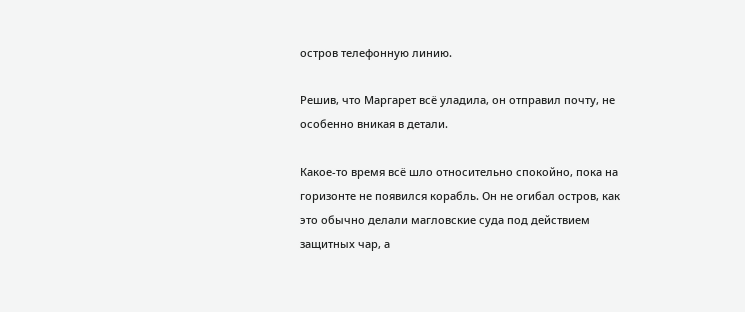остров телефонную линию.

Решив, что Маргарет всё уладила, он отправил почту, не особенно вникая в детали.

Какое-то время всё шло относительно спокойно, пока на горизонте не появился корабль. Он не огибал остров, как это обычно делали магловские суда под действием защитных чар, а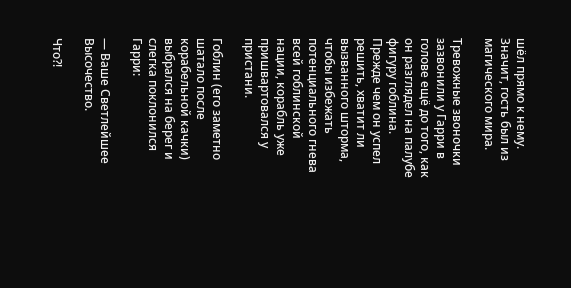шёл прямо к нему. Значит, гость был из магического мира.

Тревожные звоночки зазвонили у Гарри в голове ещё до того, как он разглядел на палубе фигуру гоблина. Прежде чем он успел решить, хватит ли вызванного шторма, чтобы избежать потенциального гнева всей гоблинской нации, корабль уже пришвартовался у пристани.

Гоблин (его заметно шатало после корабельной качки) выбрался на берег и слегка поклонился Гарри:

— Ваше Светлейшее Высочество.

Что?!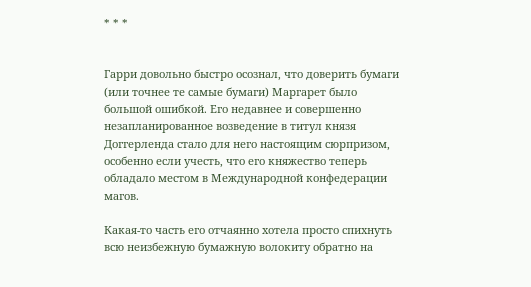* * *


Гарри довольно быстро осознал, что доверить бумаги (или точнее те самые бумаги) Маргарет было большой ошибкой. Его недавнее и совершенно незапланированное возведение в титул князя Доггерленда стало для него настоящим сюрпризом, особенно если учесть, что его княжество теперь обладало местом в Международной конфедерации магов.

Какая-то часть его отчаянно хотела просто спихнуть всю неизбежную бумажную волокиту обратно на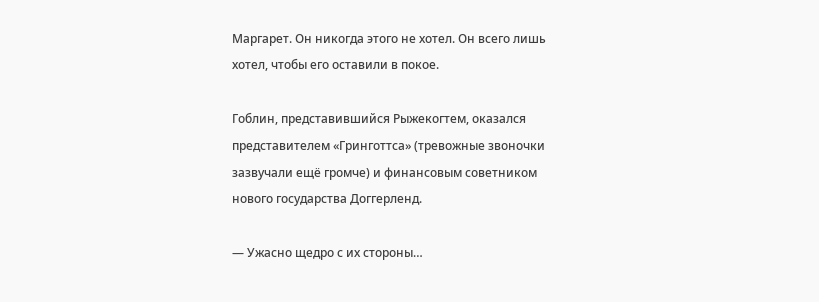Маргарет. Он никогда этого не хотел. Он всего лишь хотел, чтобы его оставили в покое.

Гоблин, представившийся Рыжекогтем, оказался представителем «Гринготтса» (тревожные звоночки зазвучали ещё громче) и финансовым советником нового государства Доггерленд.

— Ужасно щедро с их стороны…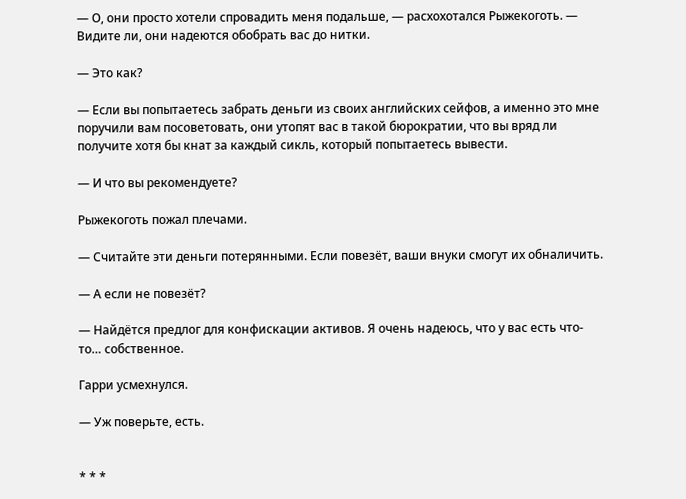— О, они просто хотели спровадить меня подальше, — расхохотался Рыжекоготь. — Видите ли, они надеются обобрать вас до нитки.

— Это как?

— Если вы попытаетесь забрать деньги из своих английских сейфов, а именно это мне поручили вам посоветовать, они утопят вас в такой бюрократии, что вы вряд ли получите хотя бы кнат за каждый сикль, который попытаетесь вывести.

— И что вы рекомендуете?

Рыжекоготь пожал плечами.

— Считайте эти деньги потерянными. Если повезёт, ваши внуки смогут их обналичить.

— А если не повезёт?

— Найдётся предлог для конфискации активов. Я очень надеюсь, что у вас есть что-то… собственное.

Гарри усмехнулся.

— Уж поверьте, есть.


* * *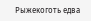Рыжекоготь едва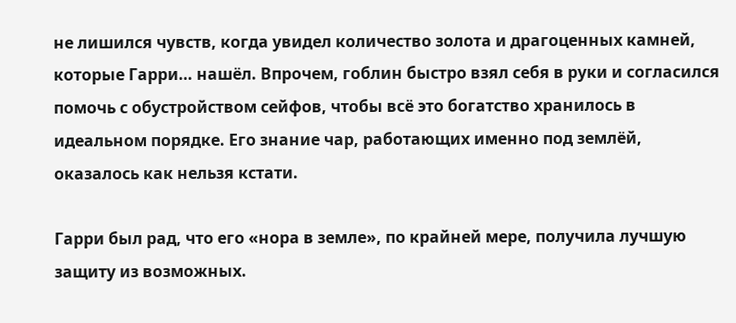не лишился чувств, когда увидел количество золота и драгоценных камней, которые Гарри… нашёл. Впрочем, гоблин быстро взял себя в руки и согласился помочь с обустройством сейфов, чтобы всё это богатство хранилось в идеальном порядке. Его знание чар, работающих именно под землёй, оказалось как нельзя кстати.

Гарри был рад, что его «нора в земле», по крайней мере, получила лучшую защиту из возможных.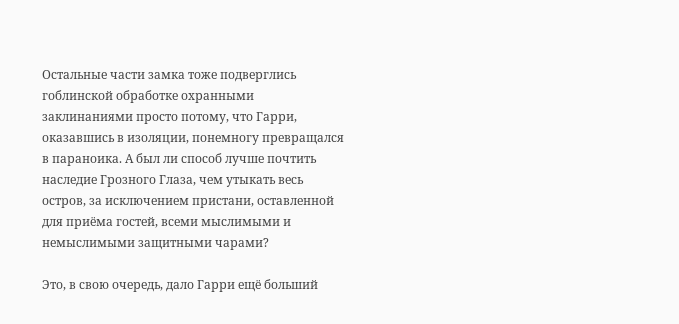Остальные части замка тоже подверглись гоблинской обработке охранными заклинаниями просто потому, что Гарри, оказавшись в изоляции, понемногу превращался в параноика. А был ли способ лучше почтить наследие Грозного Глаза, чем утыкать весь остров, за исключением пристани, оставленной для приёма гостей, всеми мыслимыми и немыслимыми защитными чарами?

Это, в свою очередь, дало Гарри ещё больший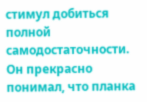стимул добиться полной самодостаточности. Он прекрасно понимал, что планка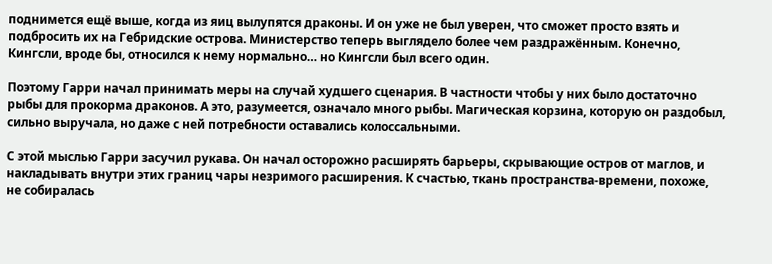поднимется ещё выше, когда из яиц вылупятся драконы. И он уже не был уверен, что сможет просто взять и подбросить их на Гебридские острова. Министерство теперь выглядело более чем раздражённым. Конечно, Кингсли, вроде бы, относился к нему нормально… но Кингсли был всего один.

Поэтому Гарри начал принимать меры на случай худшего сценария. В частности чтобы у них было достаточно рыбы для прокорма драконов. А это, разумеется, означало много рыбы. Магическая корзина, которую он раздобыл, сильно выручала, но даже с ней потребности оставались колоссальными.

С этой мыслью Гарри засучил рукава. Он начал осторожно расширять барьеры, скрывающие остров от маглов, и накладывать внутри этих границ чары незримого расширения. К счастью, ткань пространства-времени, похоже, не собиралась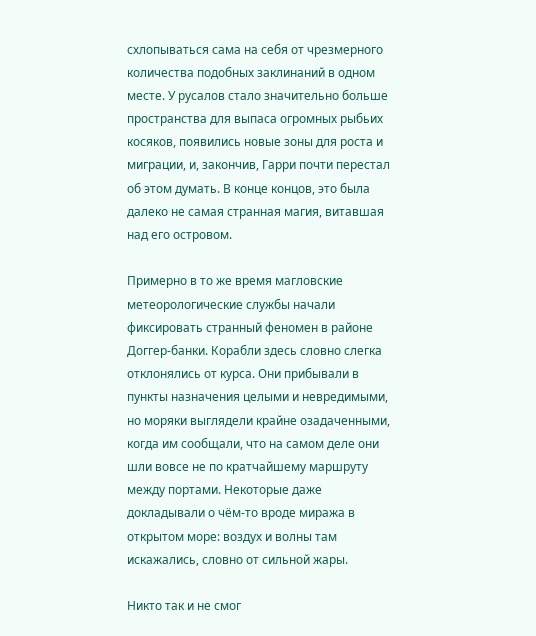схлопываться сама на себя от чрезмерного количества подобных заклинаний в одном месте. У русалов стало значительно больше пространства для выпаса огромных рыбьих косяков, появились новые зоны для роста и миграции, и, закончив, Гарри почти перестал об этом думать. В конце концов, это была далеко не самая странная магия, витавшая над его островом.

Примерно в то же время магловские метеорологические службы начали фиксировать странный феномен в районе Доггер-банки. Корабли здесь словно слегка отклонялись от курса. Они прибывали в пункты назначения целыми и невредимыми, но моряки выглядели крайне озадаченными, когда им сообщали, что на самом деле они шли вовсе не по кратчайшему маршруту между портами. Некоторые даже докладывали о чём-то вроде миража в открытом море: воздух и волны там искажались, словно от сильной жары.

Никто так и не смог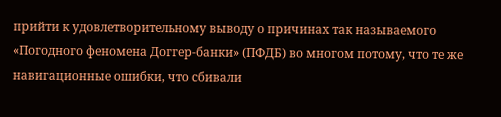прийти к удовлетворительному выводу о причинах так называемого «Погодного феномена Доггер-банки» (ПФДБ) во многом потому, что те же навигационные ошибки, что сбивали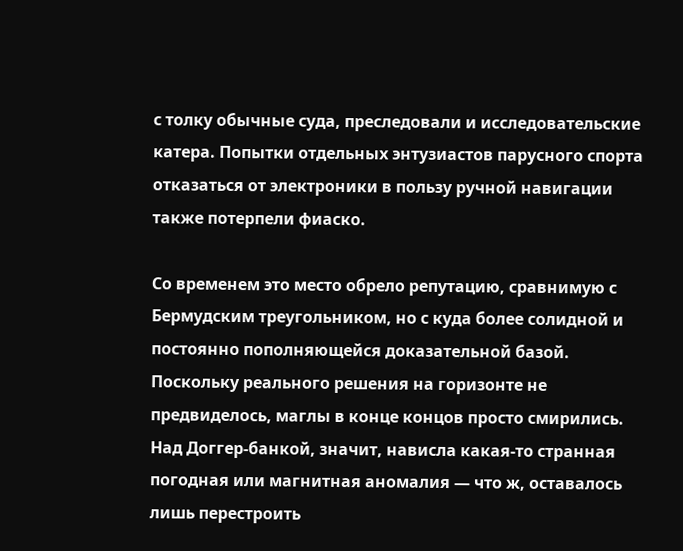с толку обычные суда, преследовали и исследовательские катера. Попытки отдельных энтузиастов парусного спорта отказаться от электроники в пользу ручной навигации также потерпели фиаско.

Со временем это место обрело репутацию, сравнимую с Бермудским треугольником, но с куда более солидной и постоянно пополняющейся доказательной базой. Поскольку реального решения на горизонте не предвиделось, маглы в конце концов просто смирились. Над Доггер-банкой, значит, нависла какая-то странная погодная или магнитная аномалия — что ж, оставалось лишь перестроить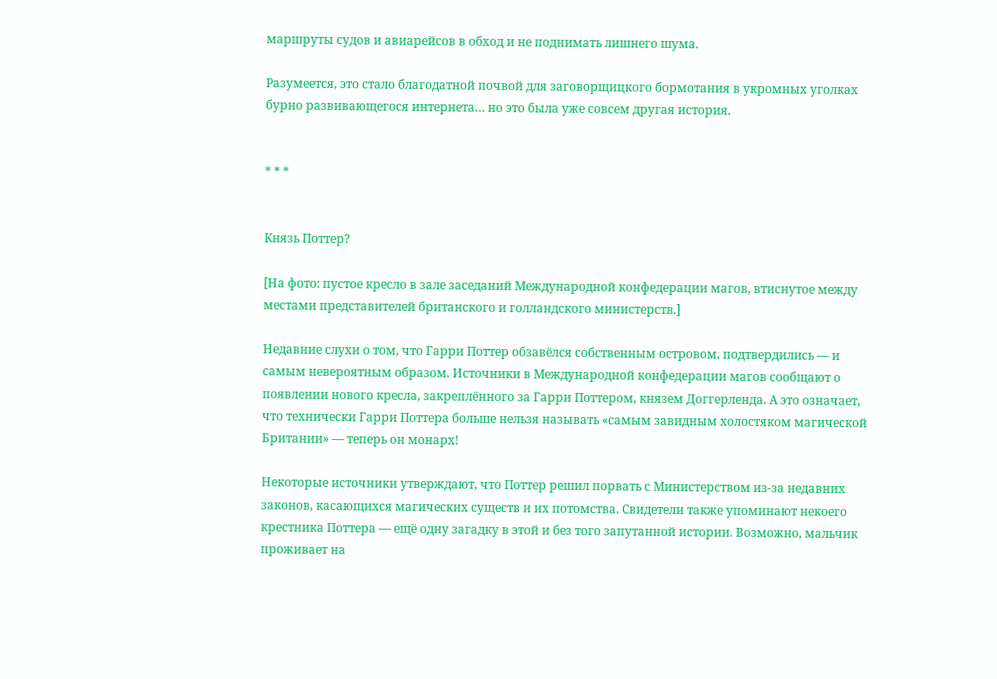маршруты судов и авиарейсов в обход и не поднимать лишнего шума.

Разумеется, это стало благодатной почвой для заговорщицкого бормотания в укромных уголках бурно развивающегося интернета… но это была уже совсем другая история.


* * *


Князь Поттер?

[На фото: пустое кресло в зале заседаний Международной конфедерации магов, втиснутое между местами представителей британского и голландского министерств.]

Недавние слухи о том, что Гарри Поттер обзавёлся собственным островом, подтвердились — и самым невероятным образом. Источники в Международной конфедерации магов сообщают о появлении нового кресла, закреплённого за Гарри Поттером, князем Доггерленда. А это означает, что технически Гарри Поттера больше нельзя называть «самым завидным холостяком магической Британии» — теперь он монарх!

Некоторые источники утверждают, что Поттер решил порвать с Министерством из-за недавних законов, касающихся магических существ и их потомства. Свидетели также упоминают некоего крестника Поттера — ещё одну загадку в этой и без того запутанной истории. Возможно, мальчик проживает на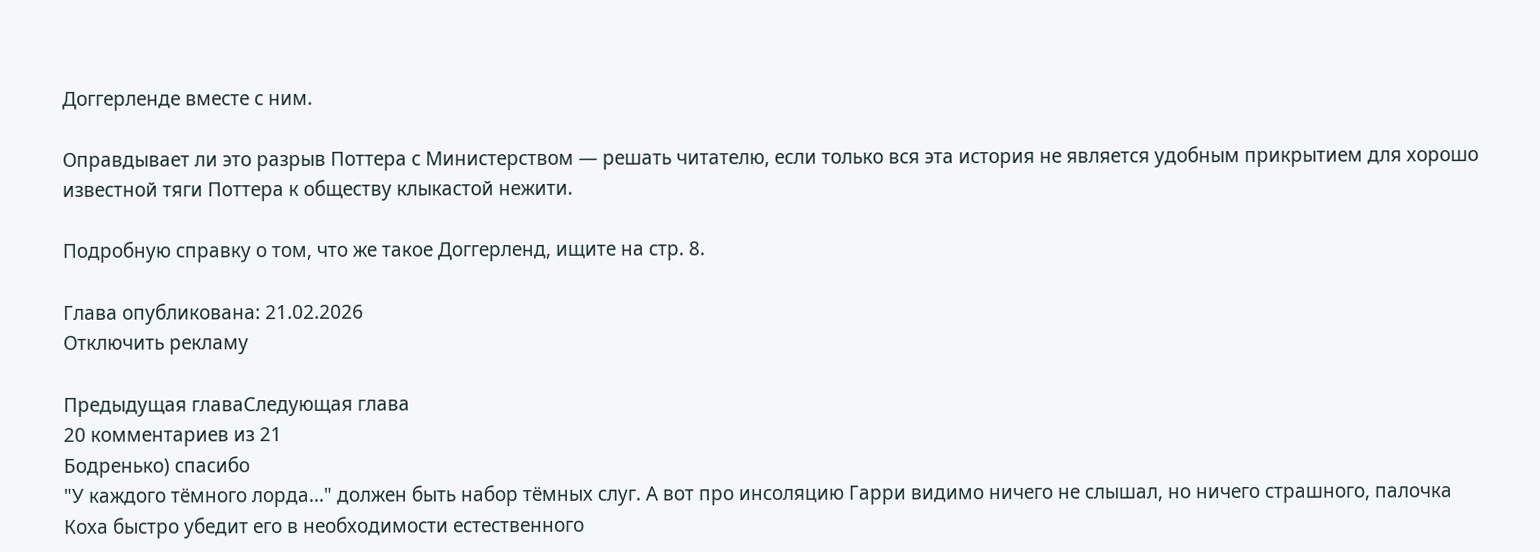Доггерленде вместе с ним.

Оправдывает ли это разрыв Поттера с Министерством — решать читателю, если только вся эта история не является удобным прикрытием для хорошо известной тяги Поттера к обществу клыкастой нежити.

Подробную справку о том, что же такое Доггерленд, ищите на стр. 8.

Глава опубликована: 21.02.2026
Отключить рекламу

Предыдущая главаСледующая глава
20 комментариев из 21
Бодренько) спасибо
"У каждого тёмного лорда..." должен быть набор тёмных слуг. А вот про инсоляцию Гарри видимо ничего не слышал, но ничего страшного, палочка Коха быстро убедит его в необходимости естественного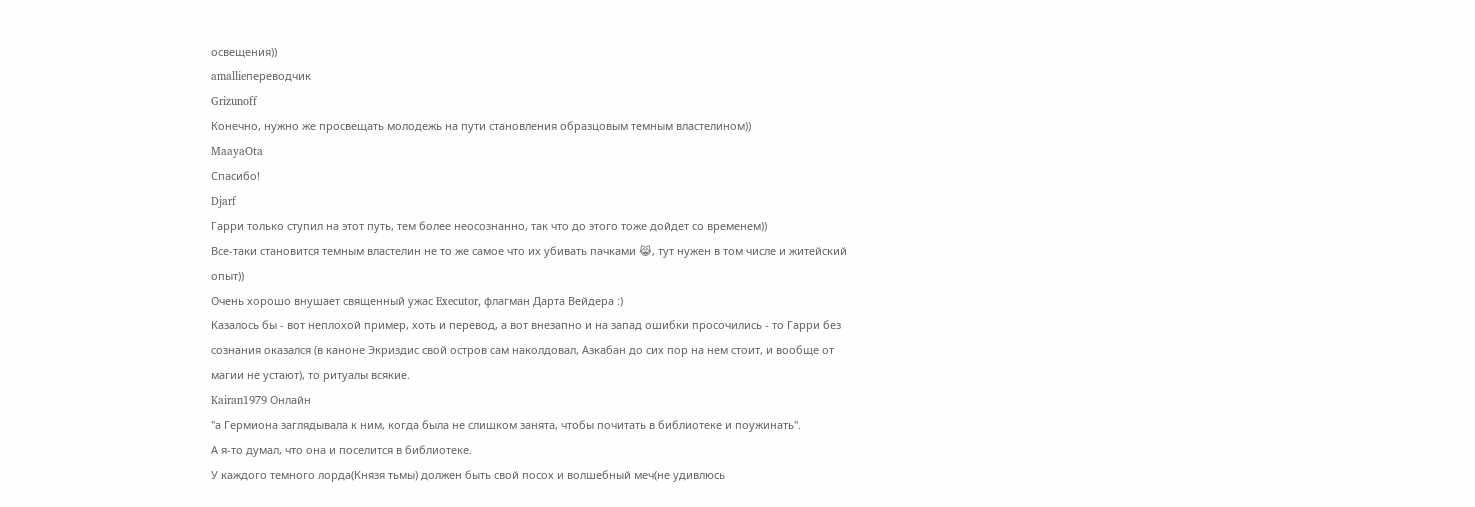освещения))
amallieпереводчик
Grizunoff
Конечно, нужно же просвещать молодежь на пути становления образцовым темным властелином))
MaayaOta
Спасибо!
Djarf
Гарри только ступил на этот путь, тем более неосознанно, так что до этого тоже дойдет со временем))
Все-таки становится темным властелин не то же самое что их убивать пачками 😹, тут нужен в том числе и житейский опыт))
Очень хорошо внушает священный ужас Executor, флагман Дарта Вейдера :)
Казалось бы - вот неплохой пример, хоть и перевод, а вот внезапно и на запад ошибки просочились - то Гарри без сознания оказался (в каноне Экриздис свой остров сам наколдовал, Азкабан до сих пор на нем стоит, и вообще от магии не устают), то ритуалы всякие.
Kairan1979 Онлайн
"а Гермиона заглядывала к ним, когда была не слишком занята, чтобы почитать в библиотеке и поужинать".
А я-то думал, что она и поселится в библиотеке.
У каждого темного лорда(Князя тьмы) должен быть свой посох и волшебный меч(не удивлюсь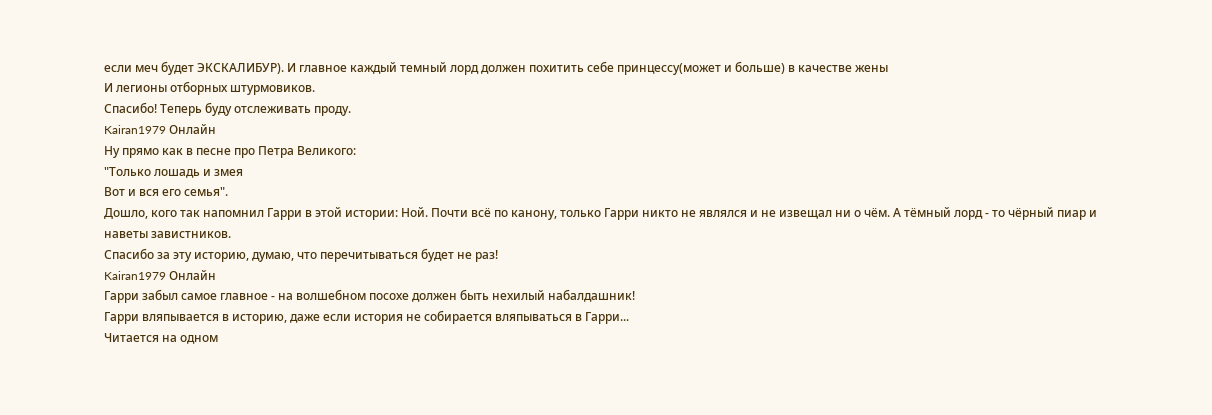если меч будет ЭКСКАЛИБУР). И главное каждый темный лорд должен похитить себе принцессу(может и больше) в качестве жены
И легионы отборных штурмовиков.
Спасибо! Теперь буду отслеживать проду.
Kairan1979 Онлайн
Ну прямо как в песне про Петра Великого:
"Только лошадь и змея
Вот и вся его семья".
Дошло, кого так напомнил Гарри в этой истории: Ной. Почти всё по канону, только Гарри никто не являлся и не извещал ни о чём. А тёмный лорд - то чёрный пиар и наветы завистников.
Спасибо за эту историю, думаю, что перечитываться будет не раз!
Kairan1979 Онлайн
Гарри забыл самое главное - на волшебном посохе должен быть нехилый набалдашник!
Гарри вляпывается в историю, даже если история не собирается вляпываться в Гарри...
Читается на одном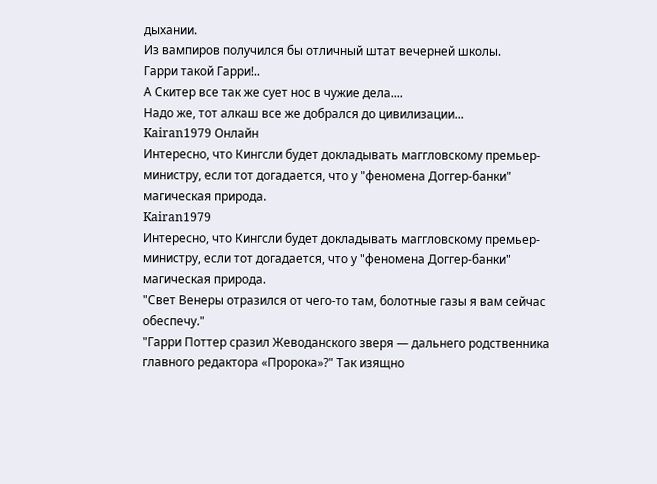дыхании.
Из вампиров получился бы отличный штат вечерней школы.
Гарри такой Гарри!..
А Скитер все так же сует нос в чужие дела....
Надо же, тот алкаш все же добрался до цивилизации...
Kairan1979 Онлайн
Интересно, что Кингсли будет докладывать маггловскому премьер-министру, если тот догадается, что у "феномена Доггер-банки" магическая природа.
Kairan1979
Интересно, что Кингсли будет докладывать маггловскому премьер-министру, если тот догадается, что у "феномена Доггер-банки" магическая природа.
"Свет Венеры отразился от чего-то там, болотные газы я вам сейчас обеспечу."
"Гарри Поттер сразил Жеводанского зверя — дальнего родственника главного редактора «Пророка»?" Так изящно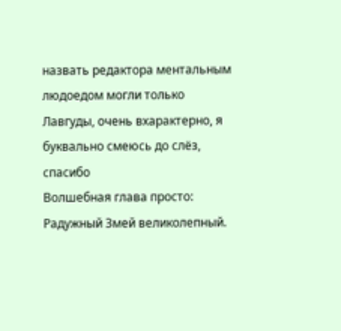назвать редактора ментальным людоедом могли только Лавгуды, очень вхарактерно, я буквально смеюсь до слёз, спасибо
Волшебная глава просто: Радужный Змей великолепный.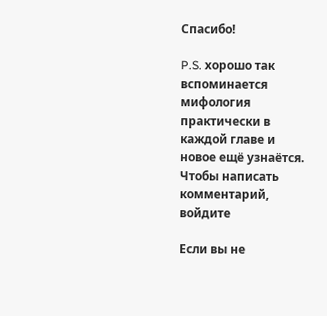Спасибо!

P.S. хорошо так вспоминается мифология практически в каждой главе и новое ещё узнаётся.
Чтобы написать комментарий, войдите

Если вы не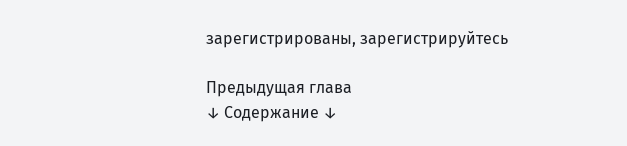зарегистрированы, зарегистрируйтесь

Предыдущая глава
↓ Содержание ↓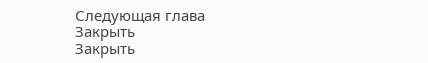Следующая глава
Закрыть
Закрыть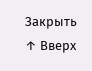Закрыть
↑ Вверх